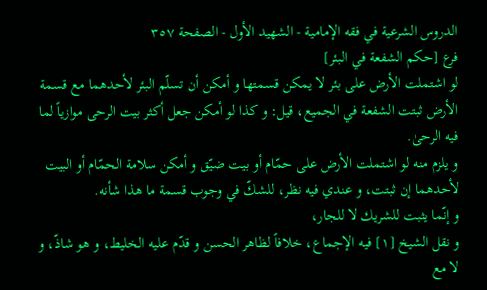الدروس الشرعية في فقه الإمامية - الشهيد الأول - الصفحة ٣٥٧
فرع [حكم الشفعة في البئر]
لو اشتملت الأرض على بئر لا يمكن قسمتها و أمكن أن تسلّم البئر لأحدهما مع قسمة الأرض ثبتت الشفعة في الجميع، قيل: و كذا لو أمكن جعل أكثر بيت الرحى موازياً لما فيه الرحىٰ.
و يلزم منه لو اشتملت الأرض على حمّام أو بيت ضيّق و أمكن سلامة الحمّام أو البيت لأحدهما إن ثبتت، و عندي فيه نظر، للشكّ في وجوب قسمة ما هذا شأنه.
و إنّما يثبت للشريك لا للجار،
و نقل الشيخ [١] فيه الإجماع، خلافاً لظاهر الحسن و قدّم عليه الخليط، و هو شاذّ، و لا مع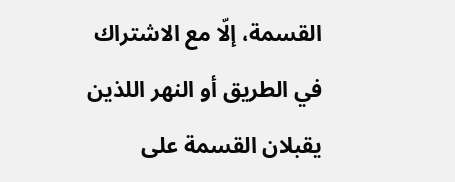القسمة، إلّا مع الاشتراك في الطريق أو النهر اللذين يقبلان القسمة على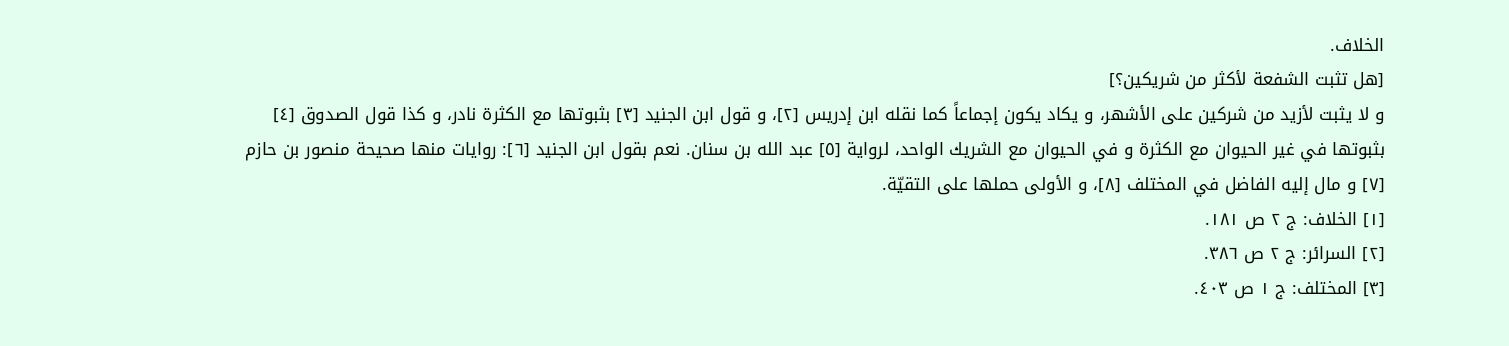الخلاف.
[هل تثبت الشفعة لأكثر من شريكين؟]
و لا يثبت لأزيد من شركين على الأشهر، و يكاد يكون إجماعاً كما نقله ابن إدريس [٢]، و قول ابن الجنيد [٣] بثبوتها مع الكثرة نادر، و كذا قول الصدوق [٤] بثبوتها في غير الحيوان مع الكثرة و في الحيوان مع الشريك الواحد، لرواية [٥] عبد الله بن سنان. نعم بقول ابن الجنيد [٦]: روايات منها صحيحة منصور بن حازم [٧] و مال إليه الفاضل في المختلف [٨]، و الأولى حملها على التقيّة.
[١] الخلاف: ج ٢ ص ١٨١.
[٢] السرائر: ج ٢ ص ٣٨٦.
[٣] المختلف: ج ١ ص ٤٠٣.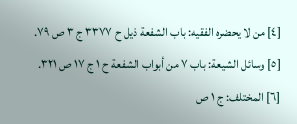[٤] من لا يحضره الفقيه: باب الشفعة ذيل ح ٣٣٧٧ ج ٣ ص ٧٩.
[٥] وسائل الشيعة: باب ٧ من أبواب الشفعة ح ١ ج ١٧ ص ٣٢١.
[٦] المختلف: ج ١ ص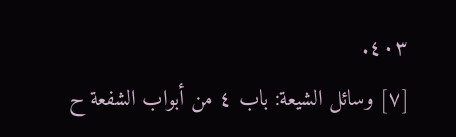٤٠٣.
[٧] وسائل الشيعة: باب ٤ من أبواب الشفعة ح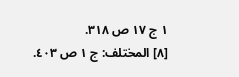١ ج ١٧ ص ٣١٨.
[٨] المختلف: ج ١ ص ٤٠٣.